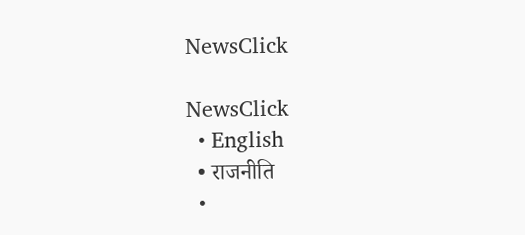NewsClick

NewsClick
  • English
  • राजनीति
  •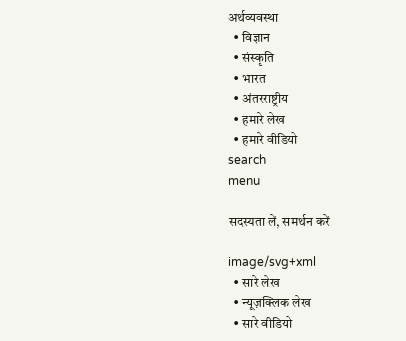अर्थव्यवस्था
  • विज्ञान
  • संस्कृति
  • भारत
  • अंतरराष्ट्रीय
  • हमारे लेख
  • हमारे वीडियो
search
menu

सदस्यता लें, समर्थन करें

image/svg+xml
  • सारे लेख
  • न्यूज़क्लिक लेख
  • सारे वीडियो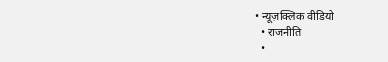• न्यूज़क्लिक वीडियो
  • राजनीति
  •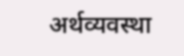अर्थव्यवस्था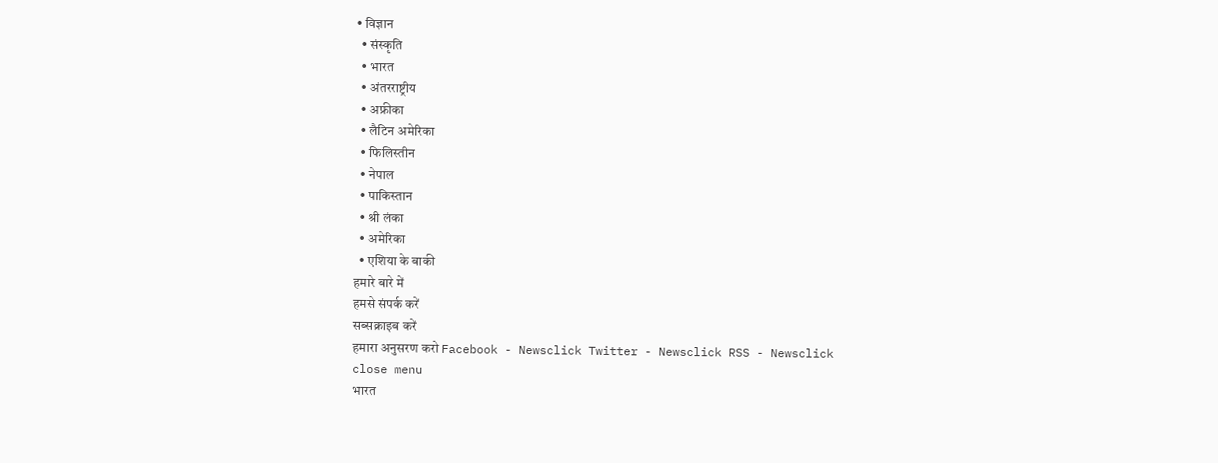• विज्ञान
  • संस्कृति
  • भारत
  • अंतरराष्ट्रीय
  • अफ्रीका
  • लैटिन अमेरिका
  • फिलिस्तीन
  • नेपाल
  • पाकिस्तान
  • श्री लंका
  • अमेरिका
  • एशिया के बाकी
हमारे बारे में
हमसे संपर्क करें
सब्सक्राइब करें
हमारा अनुसरण करो Facebook - Newsclick Twitter - Newsclick RSS - Newsclick
close menu
भारत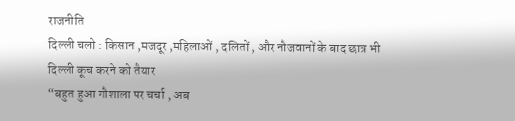राजनीति
दिल्ली चलो : किसान ,मजदूर ,महिलाओं , दलितों , और नौजवानों के बाद छात्र भी दिल्ली कूच करने को तैयार
“बहुत हुआ गौशाला पर चर्चा , अब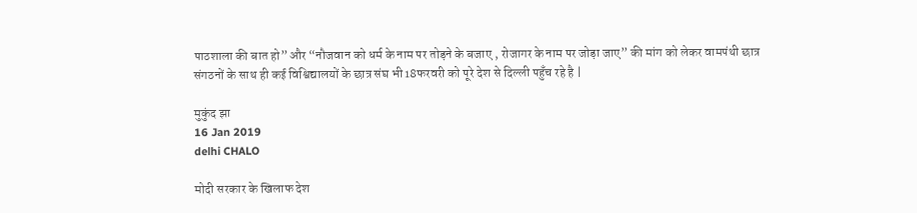पाठशाला की बात हो” और “नौजवान को धर्म के नाम पर तोड़ने के बजाए , रोजागर के नाम पर जोड़ा जाए” की मांग को लेकर वामपंथी छात्र संगठनों के साथ ही कई विश्विद्यालयों के छात्र संघ भी 18फरवरी को पूरे देश से दिल्ली पहुँच रहे है |

मुकुंद झा
16 Jan 2019
delhi CHALO

मोदी सरकार के खिलाफ देश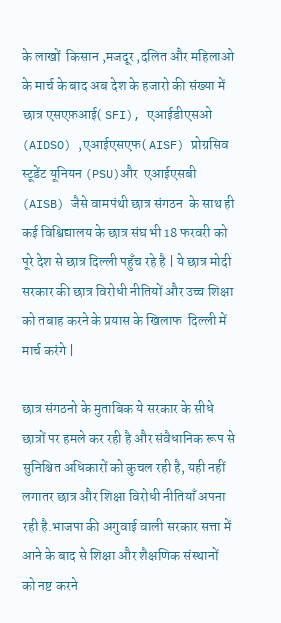के लाखों  किसान ,मजदूर ,दलित और महिलाओ के मार्च के बाद अब देश के हजारो की संख्या में छात्र एसएफ़आई( SFI), एआईडीएसओ (AIDSO) ,एआईएसएफ( AISF) प्रोग्रसिव स्टूडेंट यूनियन (PSU)और  एआईएसबी (AISB) जैसे वामपंथी छात्र संगठन  के साथ ही कई विश्विद्यालय के छात्र संघ भी 18 फरवरी को पूरे देश से छात्र दिल्ली पहुँच रहे है | ये छात्र मोदी सरकार की छात्र विरोधी नीतियों और उच्च शिक्षा को तबाह करने के प्रयास के खिलाफ  दिल्ली में मार्च करंगे |

छात्र संगठनो के मुताबिक ये सरकार के सीधे छात्रों पर हमले कर रही है और संवैधानिक रूप से सुनिश्चित अधिकारों को कुचल रही है, यही नहीं लगातर छात्र और शिक्षा विरोधी नीतियाँ अपना रही है.भाजपा की अगुवाई वाली सरकार सत्ता में आने के बाद से शिक्षा और शैक्षणिक संस्थानों को नष्ट करने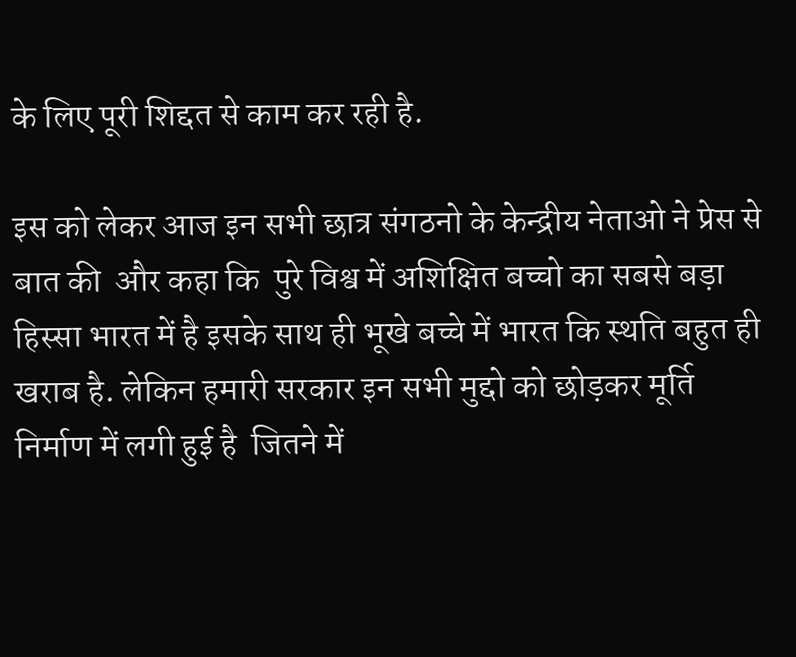के लिए पूरी शिद्दत से काम कर रही है.

इस को लेकर आज इन सभी छात्र संगठनो के केन्द्रीय नेताओ ने प्रेस से बात की  और कहा कि  पुरे विश्व में अशिक्षित बच्चो का सबसे बड़ा हिस्सा भारत में है इसके साथ ही भूखे बच्चे में भारत कि स्थति बहुत ही खराब है. लेकिन हमारी सरकार इन सभी मुद्दो को छोड़कर मूर्ति निर्माण में लगी हुई है  जितने में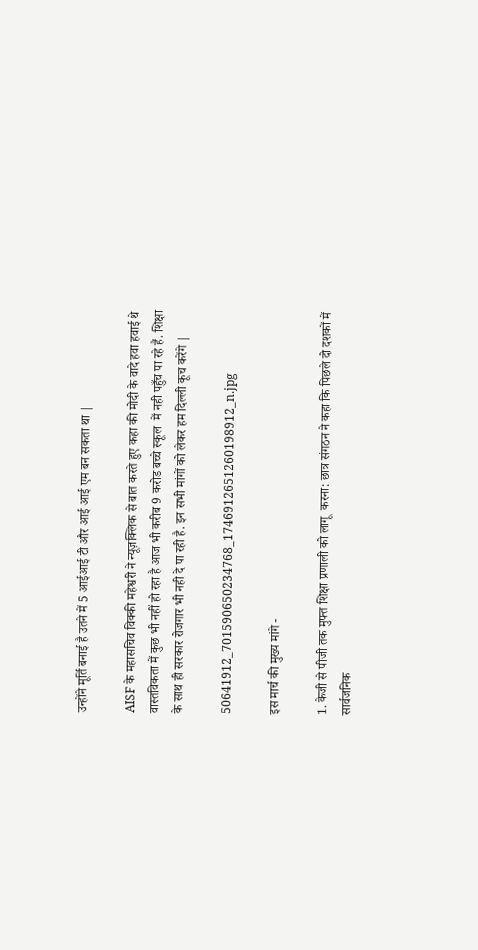उन्होंने मूर्ति बनाई है उतने में 5 आईआई टी और आई आई एम बन सकता था |

AISF के महासचिव विक्की महेश्वरी ने न्यूज़क्लिक से बात करते हुए कहा की मोदी के वादे हवा हवाई थे वास्तविकता में कुछ भी नहीं हो रहा है आज भी करीब 9 करोड बच्चे स्कूल  में नही पहुँच पा रहे हैं. शिक्षा के साथ ही सरकार रोजगार भी नही दे पा रही है. इन सभी मांगों को लेकर हम दिल्ली कूच करेंगे |

50641912_701590650234768_1746912651260198912_n.jpg

इस मार्च की मुख्य मांगे -

1. केजी से पीजी तक मुफ्त शिक्षा प्रणाली को लागू  करना: छात्र संगठन ने कहा कि पिछले दो दशकों में सार्वजनिक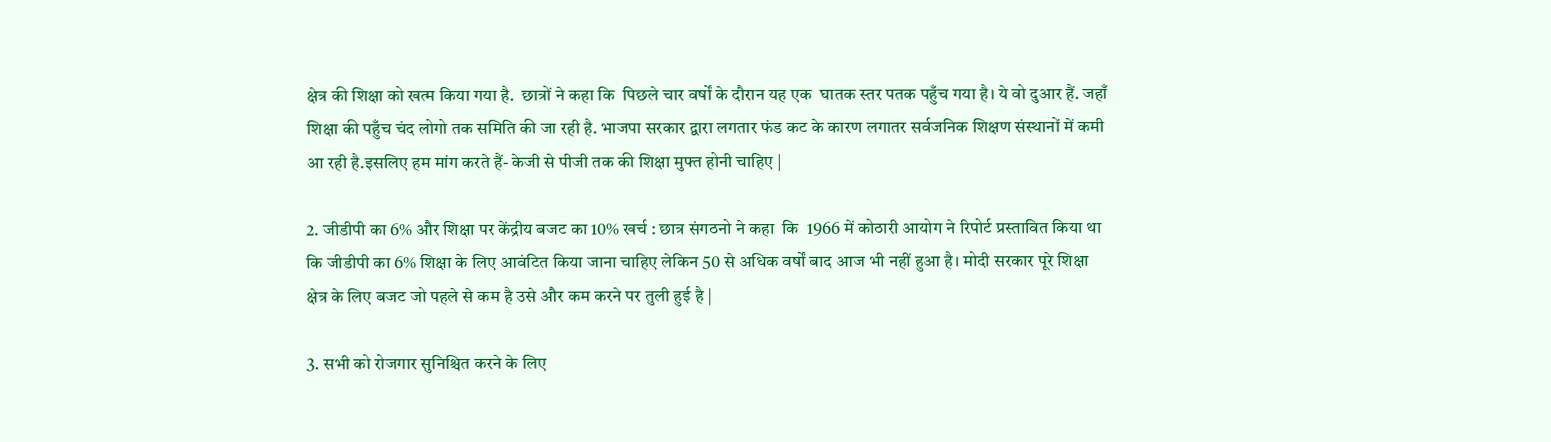क्षेत्र की शिक्षा को खत्म किया गया है.  छात्रों ने कहा कि  पिछले चार वर्षों के दौरान यह एक  घातक स्तर पतक पहुँच गया है। ये वो दुआर हैं. जहाँ शिक्षा की पहुँच चंद लोगो तक समिति की जा रही है. भाजपा सरकार द्वारा लगतार फंड कट के कारण लगातर सर्वजनिक शिक्षण संस्थानों में कमी आ रही है.इसलिए हम मांग करते हैं- केजी से पीजी तक की शिक्षा मुफ्त होनी चाहिए |

2. जीडीपी का 6% और शिक्षा पर केंद्रीय बजट का 10% खर्च : छात्र संगठनो ने कहा  कि  1966 में कोठारी आयोग ने रिपोर्ट प्रस्तावित किया था कि जीडीपी का 6% शिक्षा के लिए आवंटित किया जाना चाहिए लेकिन 50 से अधिक वर्षों बाद आज भी नहीं हुआ है। मोदी सरकार पूरे शिक्षा क्षेत्र के लिए बजट जो पहले से कम है उसे और कम करने पर तुली हुई है |

3. सभी को रोजगार सुनिश्चित करने के लिए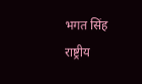भगत सिंह राष्ट्रीय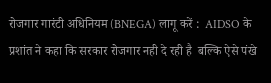रोजगार गारंटी अधिनियम (BNEGA) लागू करें :  AIDSO के प्रशांत ने कहा कि सरकार रोजगार नही दे रही है  बल्कि ऐसे पंखे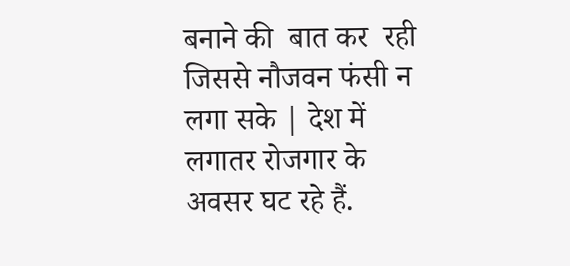बनाने की  बात कर  रही जिससे नौजवन फंसी न लगा सके | देश में लगातर रोजगार के अवसर घट रहे हैं.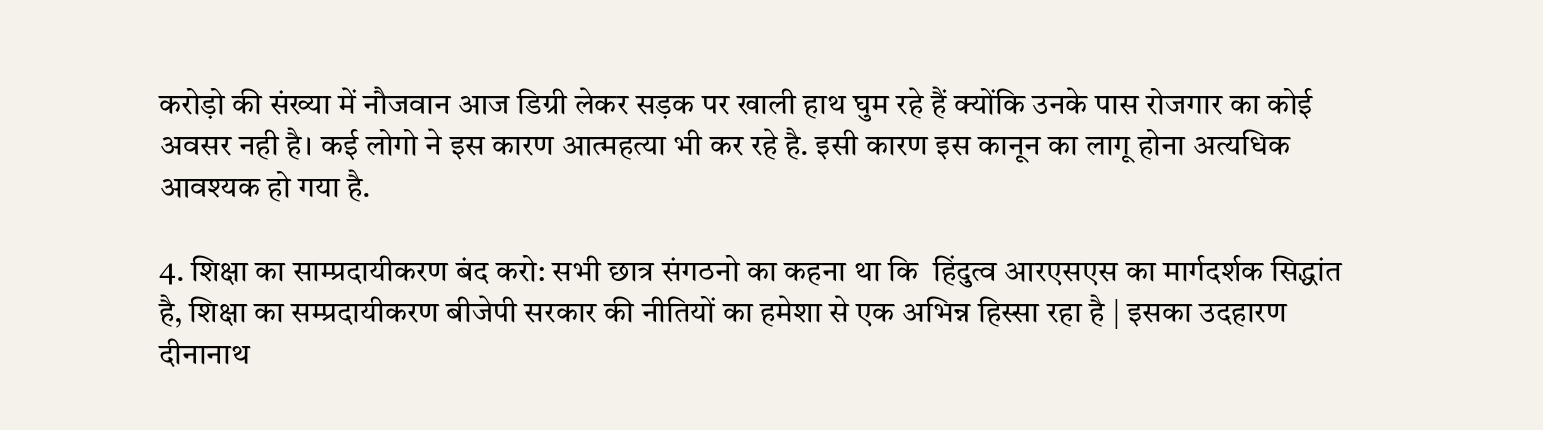करोड़ो की संख्या में नौजवान आज डिग्री लेकर सड़क पर खाली हाथ घुम रहे हैं क्योंकि उनके पास रोजगार का कोई अवसर नही है। कई लोगो ने इस कारण आत्महत्या भी कर रहे है. इसी कारण इस कानून का लागू होना अत्यधिक आवश्यक हो गया है.

4. शिक्षा का साम्प्रदायीकरण बंद करो: सभी छात्र संगठनो का कहना था कि  हिंदुत्व आरएसएस का मार्गदर्शक सिद्धांत है, शिक्षा का सम्प्रदायीकरण बीजेपी सरकार की नीतियों का हमेशा से एक अभिन्न हिस्सा रहा है | इसका उदहारण दीनानाथ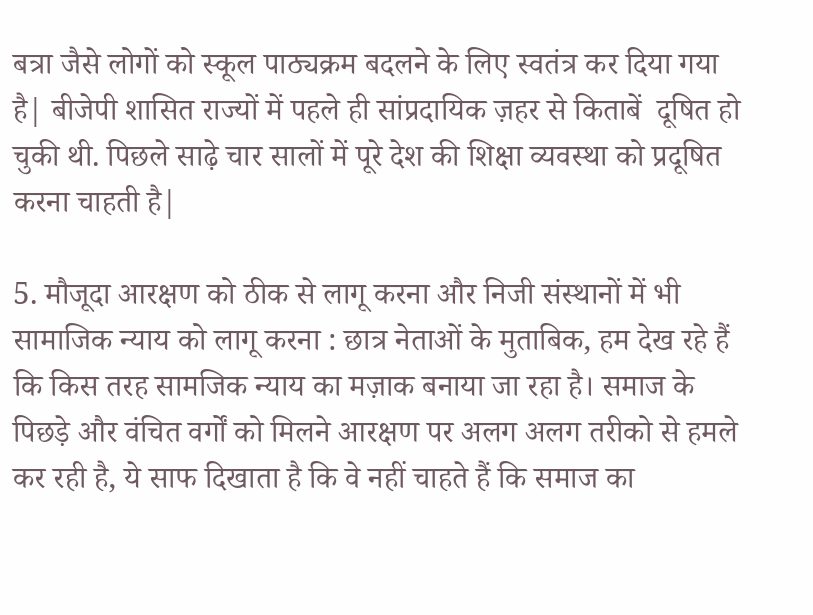बत्रा जैसे लोगों को स्कूल पाठ्यक्रम बदलने के लिए स्वतंत्र कर दिया गया है| बीजेपी शासित राज्यों में पहले ही सांप्रदायिक ज़हर से किताबें  दूषित हो चुकी थी. पिछले साढ़े चार सालों में पूरे देश की शिक्षा व्यवस्था को प्रदूषित करना चाहती है|

5. मौजूदा आरक्षण को ठीक से लागू करना और निजी संस्थानों में भी सामाजिक न्याय को लागू करना : छात्र नेताओं के मुताबिक, हम देख रहे हैं कि किस तरह सामजिक न्याय का मज़ाक बनाया जा रहा है। समाज के पिछड़े और वंचित वर्गों को मिलने आरक्षण पर अलग अलग तरीको से हमले कर रही है, ये साफ दिखाता है कि वे नहीं चाहते हैं कि समाज का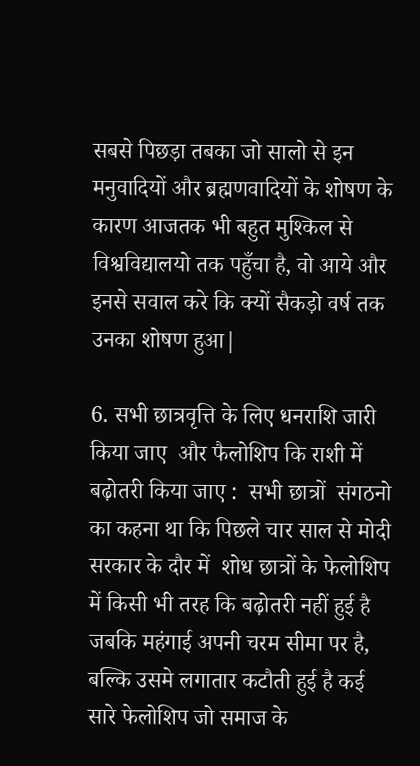सबसे पिछड़ा तबका जो सालो से इन मनुवादियों और ब्रह्मणवादियों के शोषण के कारण आजतक भी बहुत मुश्किल से विश्वविद्यालयो तक पहुँचा है, वो आये और इनसे सवाल करे कि क्यों सैकड़ो वर्ष तक उनका शोषण हुआ|

6. सभी छात्रवृत्ति के लिए धनराशि जारी किया जाए  और फैलोशिप कि राशी में बढ़ोतरी किया जाए :  सभी छात्रों  संगठनो का कहना था कि पिछले चार साल से मोदी सरकार के दौर में  शोध छात्रों के फेलोशिप में किसी भी तरह कि बढ़ोतरी नहीं हुई है जबकि महंगाई अपनी चरम सीमा पर है, बल्कि उसमे लगातार कटौती हुई है कई सारे फेलोशिप जो समाज के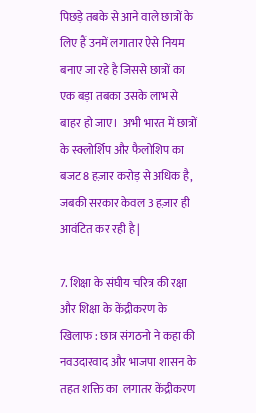पिछड़े तबके से आने वाले छात्रों के लिए हैं उनमें लगातार ऐसे नियम बनाए जा रहे है जिससे छात्रों का एक बड़ा तबका उसके लाभ से बाहर हो जाए।  अभी भारत में छात्रों के स्क्लोर्शिप और फैलोशिप का बजट 8 हज़ार करोड़ से अधिक है, जबकी सरकार केवल 3 हज़ार ही आवंटित कर रही है |

7. शिक्षा के संघीय चरित्र की रक्षा और शिक्षा के केंद्रीकरण के खिलाफ : छात्र संगठनो ने कहा की नवउदारवाद और भाजपा शासन के तहत शक्ति का  लगातर केंद्रीकरण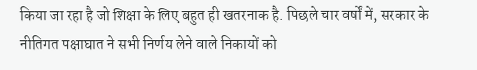किया जा रहा है जो शिक्षा के लिए बहुत ही खतरनाक है. पिछले चार वर्षों में, सरकार के नीतिगत पक्षाघात ने सभी निर्णय लेने वाले निकायों को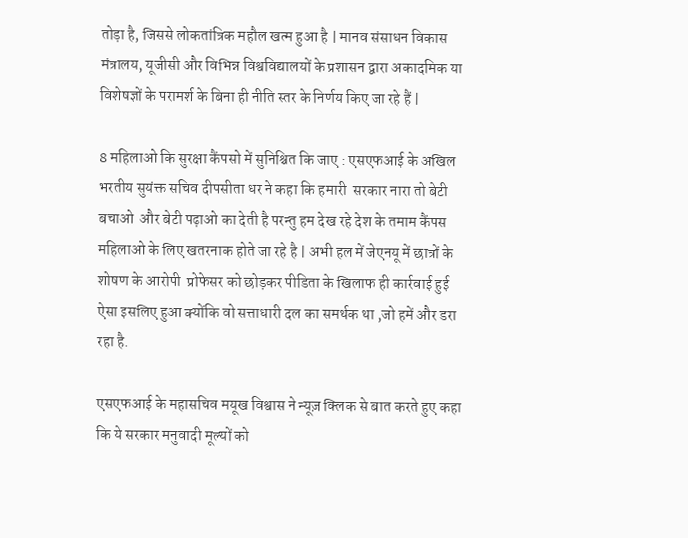तोड़ा है, जिससे लोकतांत्रिक महौल खत्म हुआ है | मानव संसाधन विकास मंत्रालय, यूजीसी और विभिन्न विश्वविद्यालयों के प्रशासन द्वारा अकादमिक या विशेषज्ञों के परामर्श के बिना ही नीति स्तर के निर्णय किए जा रहे हैं |

8 महिलाओ कि सुरक्षा कैंपसो में सुनिश्चित कि जाए : एसएफआई के अखिल भरतीय सुयंक्त सचिव दीपसीता धर ने कहा कि हमारी  सरकार नारा तो बेटी बचाओ  और बेटी पढ़ाओ का देती है परन्तु हम देख रहे देश के तमाम कैंपस महिलाओ के लिए खतरनाक होते जा रहे है | अभी हल में जेएनयू में छात्रों के शोषण के आरोपी  प्रोफेसर को छोड़कर पीडिता के खिलाफ ही कार्रवाई हुई ऐसा इसलिए हुआ क्योंकि वो सत्ताधारी दल का समर्थक था ,जो हमें और डरा रहा है.

एसएफआई के महासचिव मयूख विश्वास ने न्यूज़ क्लिक से बात करते हुए कहा कि ये सरकार मनुवादी मूल्यों को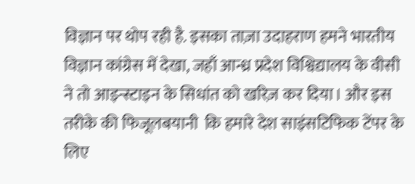विज्ञान पर थोप रही है. इसका ताज़ा उदाहराण हमने भारतीय विज्ञान कांग्रेस में देखा, जहाँ आन्ध्र प्रदेश विश्विद्यालय के वीसी ने तो आइन्स्टाइन के सिधांत को खरिज़ कर दिया। और इस तरीके की फिजूलबयानी  कि हमारे देश साइंसटिफिक टेंपर के लिए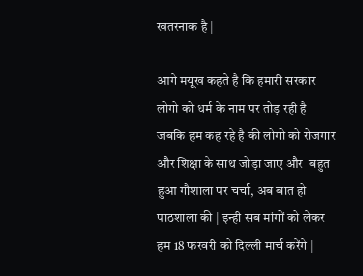खतरनाक है |

आगे मयूख कहते है कि हमारी सरकार लोगो को धर्म के नाम पर तोड़ रही है जबकि हम कह रहे है की लोगो को रोजगार और शिक्षा के साथ जोड़ा जाए और  बहुत हुआ गौशाला पर चर्चा, अब बात हो पाठशाला की | इन्ही सब मांगों को लेकर हम 18 फरवरी को दिल्ली मार्च करेंगे |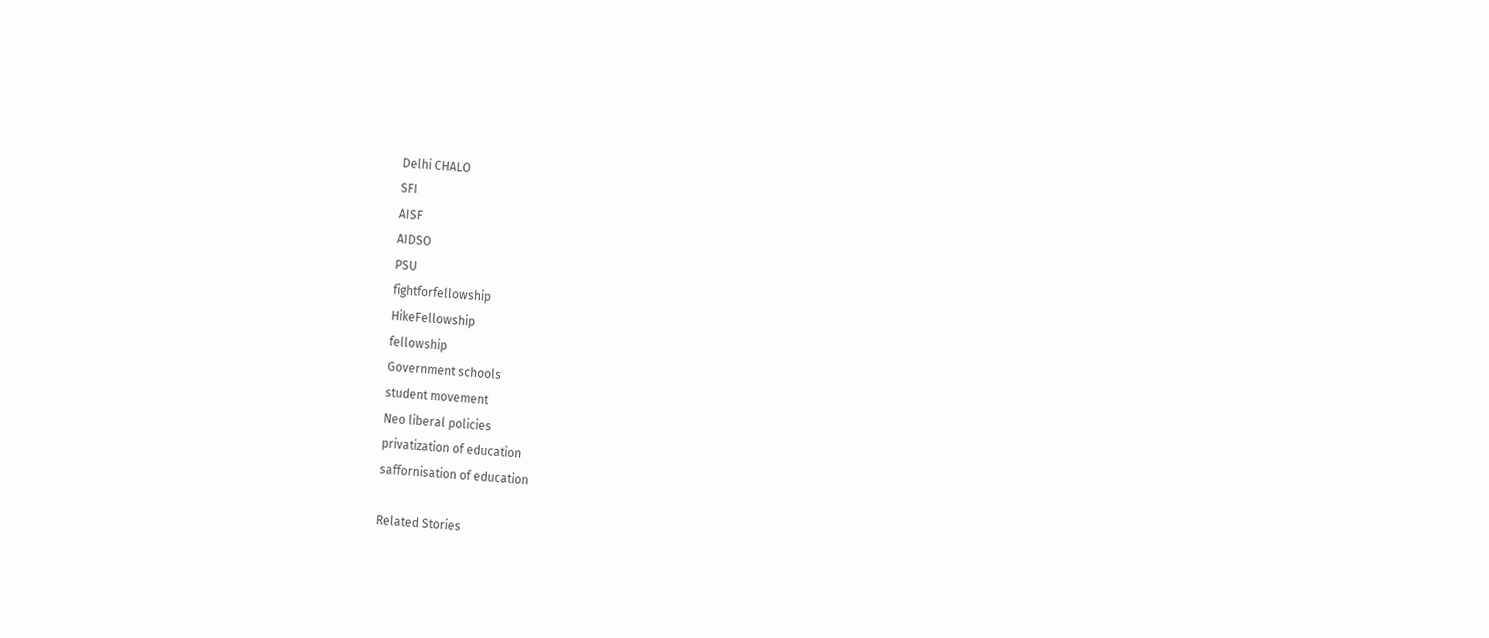Delhi CHALO
SFI
AISF
AIDSO
PSU
fightforfellowship
HikeFellowship
fellowship
Government schools
student movement
Neo liberal policies
privatization of education
saffornisation of education

Related Stories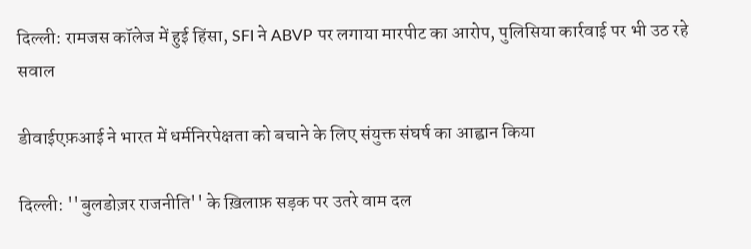दिल्ली: रामजस कॉलेज में हुई हिंसा, SFI ने ABVP पर लगाया मारपीट का आरोप, पुलिसिया कार्रवाई पर भी उठ रहे सवाल

डीवाईएफ़आई ने भारत में धर्मनिरपेक्षता को बचाने के लिए संयुक्त संघर्ष का आह्वान किया

दिल्ली: ''बुलडोज़र राजनीति'' के ख़िलाफ़ सड़क पर उतरे वाम दल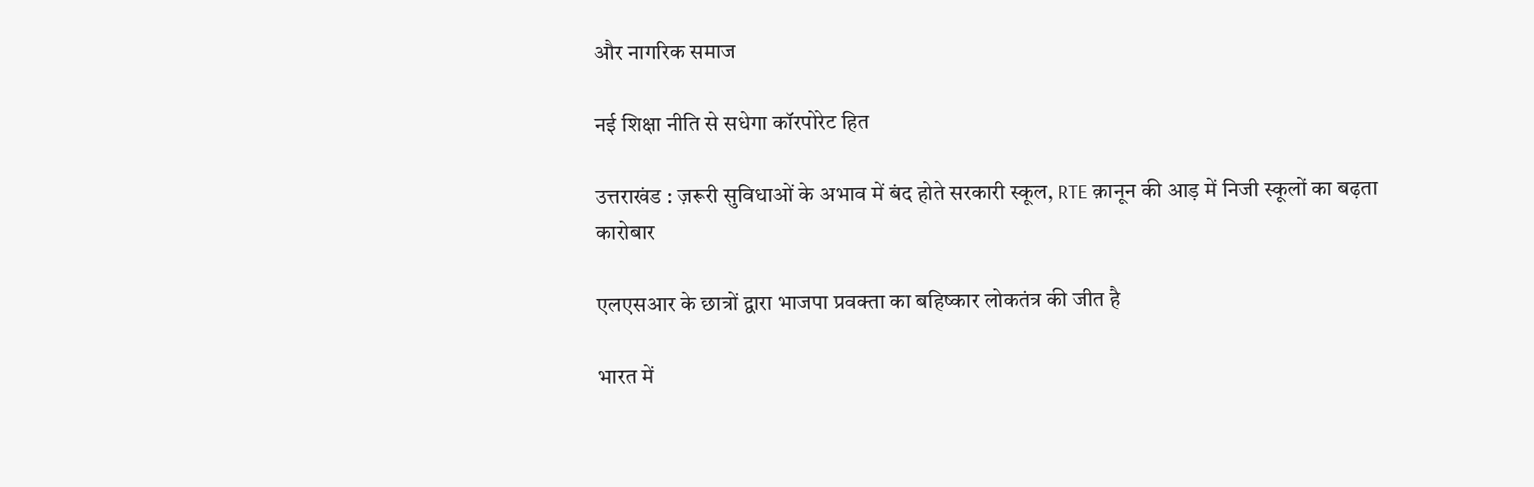और नागरिक समाज

नई शिक्षा नीति से सधेगा कॉरपोरेट हित

उत्तराखंड : ज़रूरी सुविधाओं के अभाव में बंद होते सरकारी स्कूल, RTE क़ानून की आड़ में निजी स्कूलों का बढ़ता कारोबार

एलएसआर के छात्रों द्वारा भाजपा प्रवक्ता का बहिष्कार लोकतंत्र की जीत है

भारत में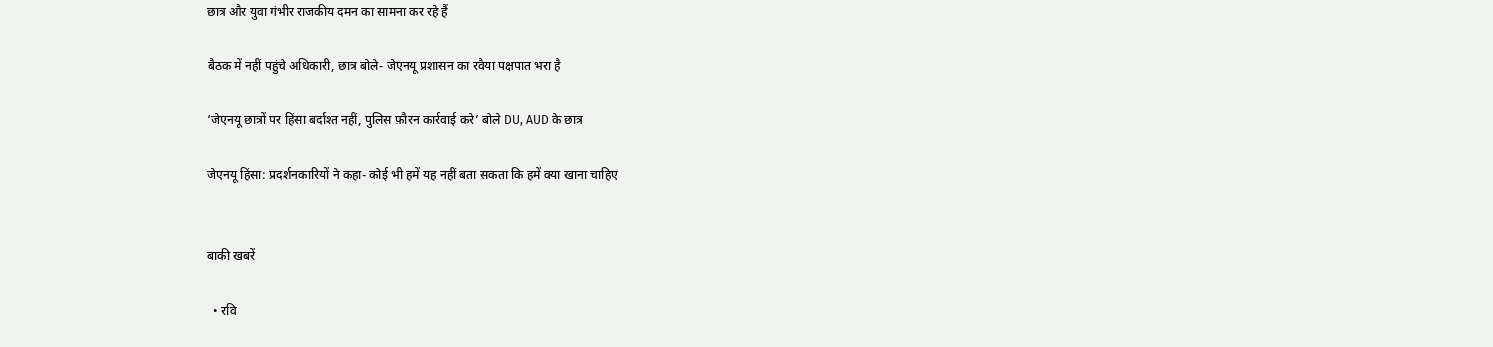छात्र और युवा गंभीर राजकीय दमन का सामना कर रहे हैं

बैठक में नहीं पहुंचे अधिकारी, छात्र बोले- जेएनयू प्रशासन का रवैया पक्षपात भरा है

‘जेएनयू छात्रों पर हिंसा बर्दाश्त नहीं, पुलिस फ़ौरन कार्रवाई करे’ बोले DU, AUD के छात्र

जेएनयू हिंसा: प्रदर्शनकारियों ने कहा- कोई भी हमें यह नहीं बता सकता कि हमें क्या खाना चाहिए


बाकी खबरें

  • रवि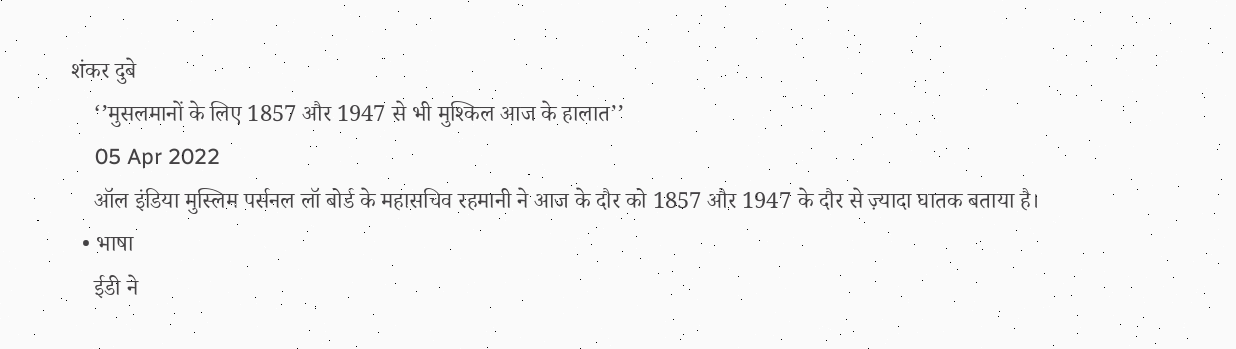शंकर दुबे
    ‘’मुसलमानों के लिए 1857 और 1947 से भी मुश्किल आज के हालात’’
    05 Apr 2022
    ऑल इंडिया मुस्लिम पर्सनल लॉ बोर्ड के महासचिव रहमानी ने आज के दौर को 1857 और 1947 के दौर से ज़्यादा घातक बताया है।
  • भाषा
    ईडी ने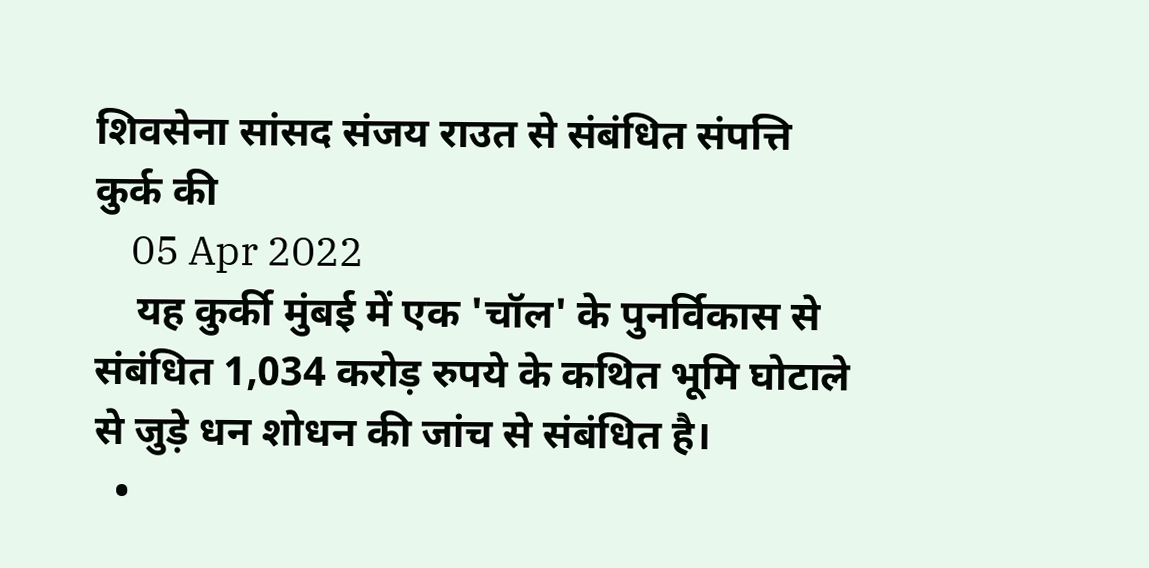शिवसेना सांसद संजय राउत से संबंधित संपत्ति कुर्क की
    05 Apr 2022
    यह कुर्की मुंबई में एक 'चॉल' के पुनर्विकास से संबंधित 1,034 करोड़ रुपये के कथित भूमि घोटाले से जुड़े धन शोधन की जांच से संबंधित है।
  •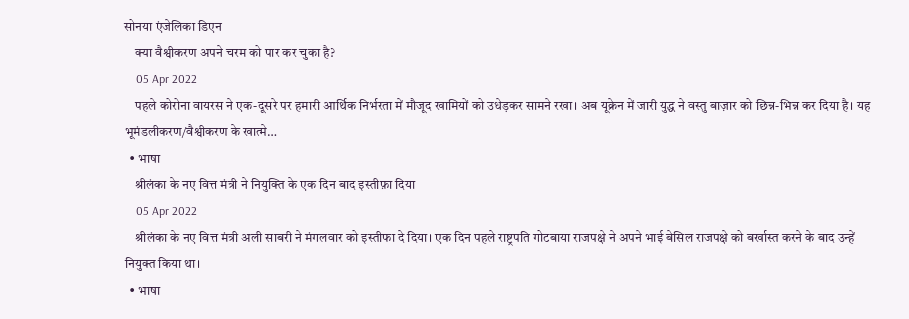सोनया एंजेलिका डिएन
    क्या वैश्वीकरण अपने चरम को पार कर चुका है?
    05 Apr 2022
    पहले कोरोना वायरस ने एक-दूसरे पर हमारी आर्थिक निर्भरता में मौजूद खामियों को उधेड़कर सामने रखा। अब यूक्रेन में जारी युद्ध ने वस्तु बाज़ार को छिन्न-भिन्न कर दिया है। यह भूमंडलीकरण/वैश्वीकरण के खात्मे…
  • भाषा
    श्रीलंका के नए वित्त मंत्री ने नियुक्ति के एक दिन बाद इस्तीफ़ा दिया
    05 Apr 2022
    श्रीलंका के नए वित्त मंत्री अली साबरी ने मंगलवार को इस्तीफा दे दिया। एक दिन पहले राष्ट्रपति गोटबाया राजपक्षे ने अपने भाई बेसिल राजपक्षे को बर्खास्त करने के बाद उन्हें नियुक्त किया था।
  • भाषा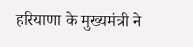हरियाणा के मुख्यमंत्री ने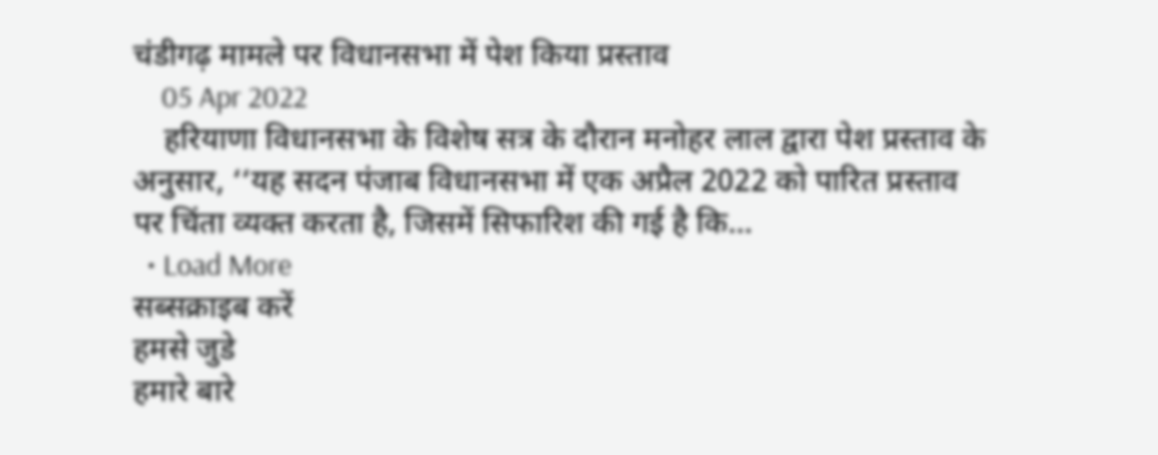चंडीगढ़ मामले पर विधानसभा में पेश किया प्रस्ताव
    05 Apr 2022
    हरियाणा विधानसभा के विशेष सत्र के दौरान मनोहर लाल द्वारा पेश प्रस्ताव के अनुसार, ‘‘यह सदन पंजाब विधानसभा में एक अप्रैल 2022 को पारित प्रस्ताव पर चिंता व्यक्त करता है, जिसमें सिफारिश की गई है कि…
  • Load More
सब्सक्राइब करें
हमसे जुडे
हमारे बारे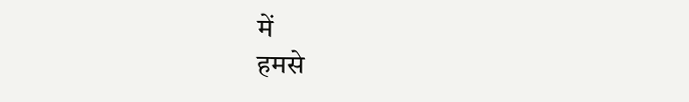में
हमसे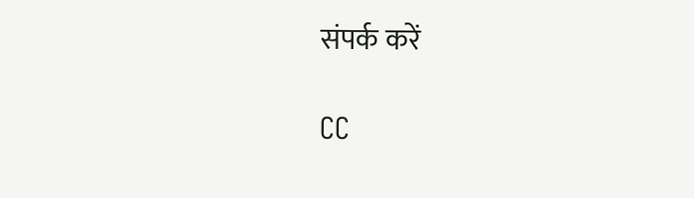संपर्क करें

CC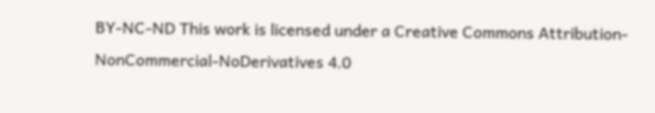BY-NC-ND This work is licensed under a Creative Commons Attribution-NonCommercial-NoDerivatives 4.0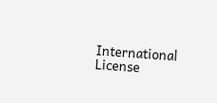International License